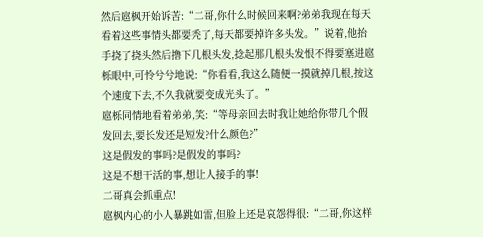然后扈枫开始诉苦:“二哥,你什么时候回来啊?弟弟我现在每天看着这些事情头都要秃了,每天都要掉许多头发。”说着,他抬手挠了挠头然后撸下几根头发,捻起那几根头发恨不得要塞进扈栎眼中,可怜兮兮地说:“你看看,我这么随便一摸就掉几根,按这个速度下去,不久我就要变成光头了。”
扈栎同情地看着弟弟,笑:“等母亲回去时我让她给你带几个假发回去,要长发还是短发?什么颜色?”
这是假发的事吗?是假发的事吗?
这是不想干活的事,想让人接手的事!
二哥真会抓重点!
扈枫内心的小人暴跳如雷,但脸上还是哀怨得很:“二哥,你这样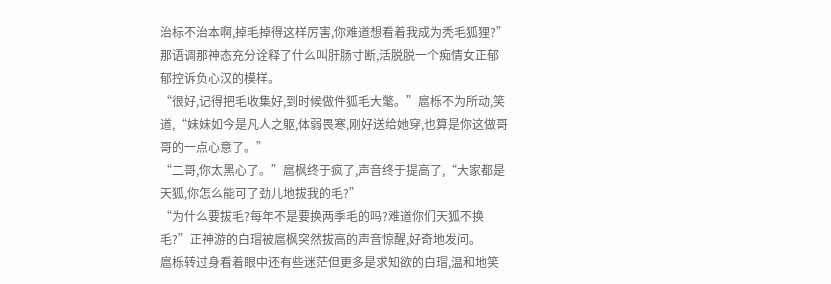治标不治本啊,掉毛掉得这样厉害,你难道想看着我成为秃毛狐狸?”
那语调那神态充分诠释了什么叫肝肠寸断,活脱脱一个痴情女正郁郁控诉负心汉的模样。
“很好,记得把毛收集好,到时候做件狐毛大氅。”扈栎不为所动,笑道,“妹妹如今是凡人之躯,体弱畏寒,刚好送给她穿,也算是你这做哥哥的一点心意了。”
“二哥,你太黑心了。”扈枫终于疯了,声音终于提高了,“大家都是天狐,你怎么能可了劲儿地拔我的毛?”
“为什么要拔毛?每年不是要换两季毛的吗?难道你们天狐不换毛?”正神游的白瑁被扈枫突然拔高的声音惊醒,好奇地发问。
扈栎转过身看着眼中还有些迷茫但更多是求知欲的白瑁,温和地笑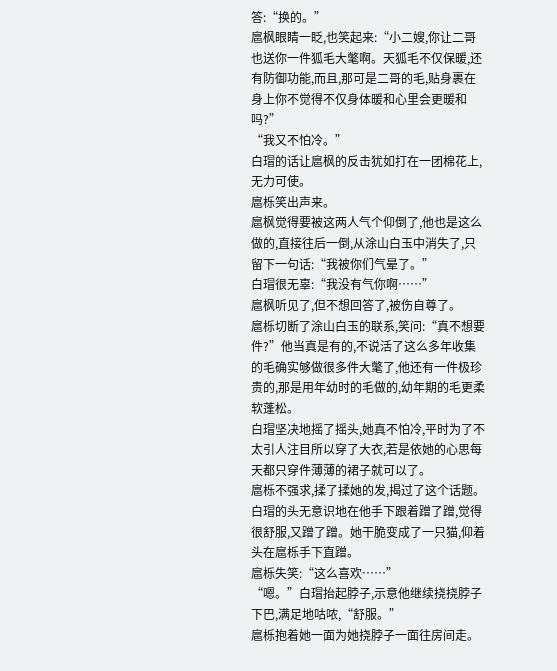答:“换的。”
扈枫眼睛一眨,也笑起来:“小二嫂,你让二哥也送你一件狐毛大氅啊。天狐毛不仅保暖,还有防御功能,而且,那可是二哥的毛,贴身裹在身上你不觉得不仅身体暖和心里会更暖和吗?”
“我又不怕冷。”
白瑁的话让扈枫的反击犹如打在一团棉花上,无力可使。
扈栎笑出声来。
扈枫觉得要被这两人气个仰倒了,他也是这么做的,直接往后一倒,从涂山白玉中消失了,只留下一句话:“我被你们气晕了。”
白瑁很无辜:“我没有气你啊……”
扈枫听见了,但不想回答了,被伤自尊了。
扈栎切断了涂山白玉的联系,笑问:“真不想要件?”他当真是有的,不说活了这么多年收集的毛确实够做很多件大氅了,他还有一件极珍贵的,那是用年幼时的毛做的,幼年期的毛更柔软蓬松。
白瑁坚决地摇了摇头,她真不怕冷,平时为了不太引人注目所以穿了大衣,若是依她的心思每天都只穿件薄薄的裙子就可以了。
扈栎不强求,揉了揉她的发,揭过了这个话题。
白瑁的头无意识地在他手下跟着蹭了蹭,觉得很舒服,又蹭了蹭。她干脆变成了一只猫,仰着头在扈栎手下直蹭。
扈栎失笑:“这么喜欢……”
“嗯。”白瑁抬起脖子,示意他继续挠挠脖子下巴,满足地咕哝,“舒服。”
扈栎抱着她一面为她挠脖子一面往房间走。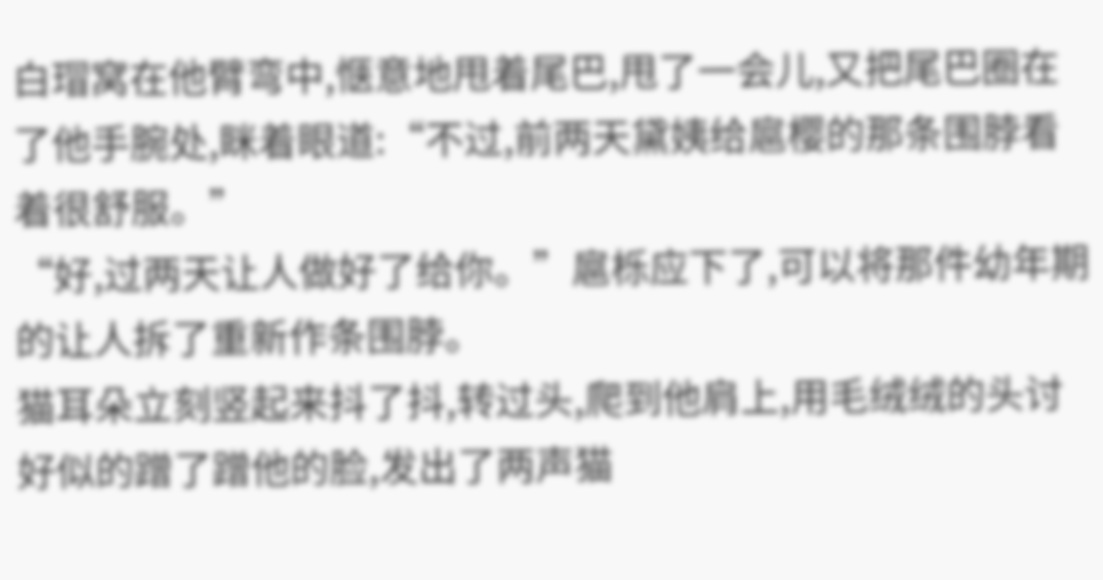白瑁窝在他臂弯中,惬意地甩着尾巴,甩了一会儿,又把尾巴圈在了他手腕处,眯着眼道:“不过,前两天黛姨给扈樱的那条围脖看着很舒服。”
“好,过两天让人做好了给你。”扈栎应下了,可以将那件幼年期的让人拆了重新作条围脖。
猫耳朵立刻竖起来抖了抖,转过头,爬到他肩上,用毛绒绒的头讨好似的蹭了蹭他的脸,发出了两声猫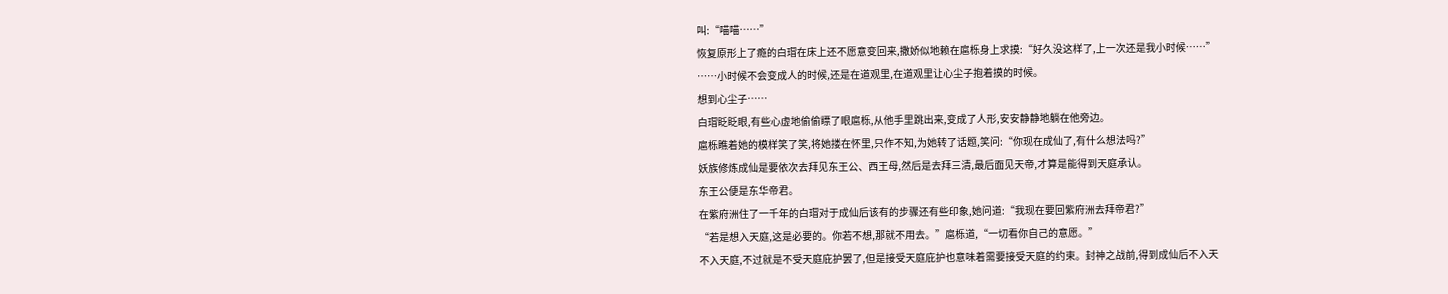叫:“喵喵……”
恢复原形上了瘾的白瑁在床上还不愿意变回来,撒娇似地赖在扈栎身上求摸:“好久没这样了,上一次还是我小时候……”
……小时候不会变成人的时候,还是在道观里,在道观里让心尘子抱着摸的时候。
想到心尘子……
白瑁眨眨眼,有些心虚地偷偷瞟了眼扈栎,从他手里跳出来,变成了人形,安安静静地躺在他旁边。
扈栎瞧着她的模样笑了笑,将她搂在怀里,只作不知,为她转了话题,笑问:“你现在成仙了,有什么想法吗?”
妖族修炼成仙是要依次去拜见东王公、西王母,然后是去拜三清,最后面见天帝,才算是能得到天庭承认。
东王公便是东华帝君。
在紫府洲住了一千年的白瑁对于成仙后该有的步骤还有些印象,她问道:“我现在要回紫府洲去拜帝君?”
“若是想入天庭,这是必要的。你若不想,那就不用去。”扈栎道,“一切看你自己的意愿。”
不入天庭,不过就是不受天庭庇护罢了,但是接受天庭庇护也意味着需要接受天庭的约束。封神之战前,得到成仙后不入天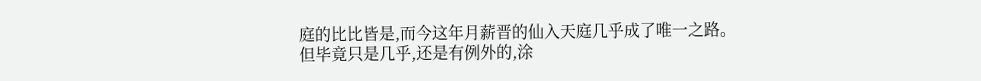庭的比比皆是,而今这年月薪晋的仙入天庭几乎成了唯一之路。
但毕竟只是几乎,还是有例外的,涂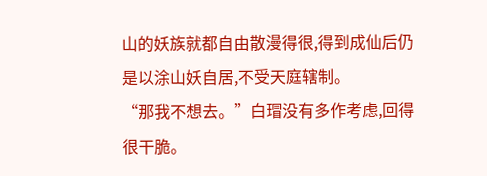山的妖族就都自由散漫得很,得到成仙后仍是以涂山妖自居,不受天庭辖制。
“那我不想去。”白瑁没有多作考虑,回得很干脆。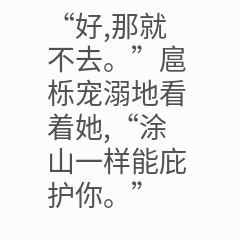“好,那就不去。”扈栎宠溺地看着她,“涂山一样能庇护你。”